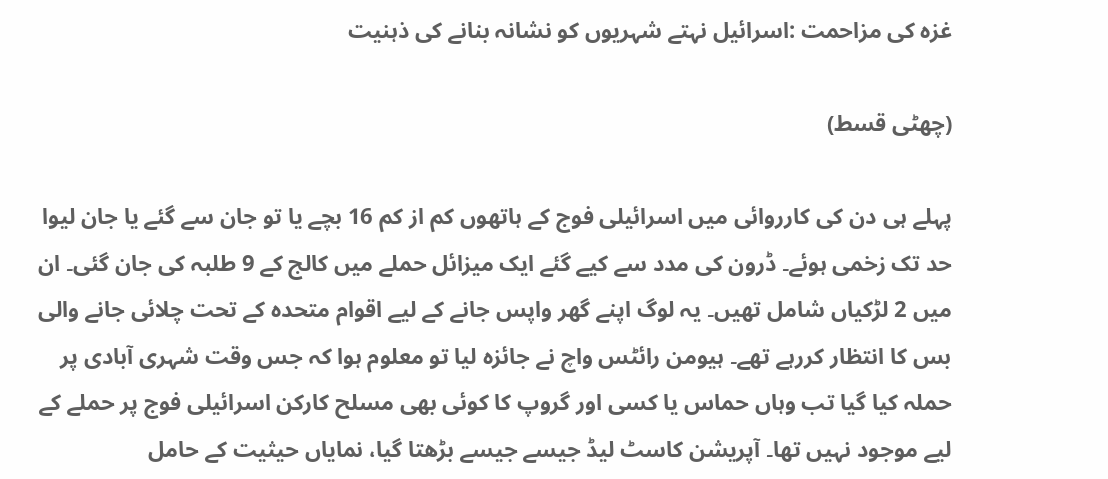غزہ کی مزاحمت :اسرائیل نہتے شہریوں کو نشانہ بنانے کی ذہنیت

(چھٹی قسط)

پہلے ہی دن کی کارروائی میں اسرائیلی فوج کے ہاتھوں کم از کم 16 بچے یا تو جان سے گئے یا جان لیوا حد تک زخمی ہوئے۔ ڈرون کی مدد سے کیے گئے ایک میزائل حملے میں کالج کے 9 طلبہ کی جان گئی۔ ان میں 2 لڑکیاں شامل تھیں۔ یہ لوگ اپنے گھر واپس جانے کے لیے اقوام متحدہ کے تحت چلائی جانے والی بس کا انتظار کررہے تھے۔ ہیومن رائٹس واچ نے جائزہ لیا تو معلوم ہوا کہ جس وقت شہری آبادی پر حملہ کیا گیا تب وہاں حماس یا کسی اور گروپ کا کوئی بھی مسلح کارکن اسرائیلی فوج پر حملے کے لیے موجود نہیں تھا۔ آپریشن کاسٹ لیڈ جیسے جیسے بڑھتا گیا، نمایاں حیثیت کے حامل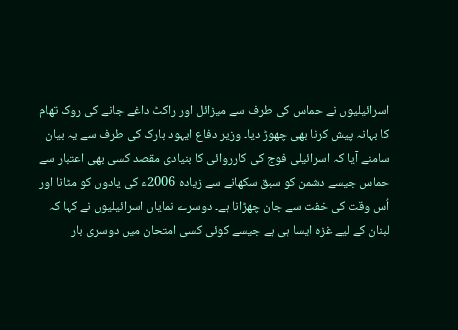اسرائیلیوں نے حماس کی طرف سے میزائل اور راکٹ داغے جانے کی روک تھام کا بہانہ پیش کرنا بھی چھوڑ دیا۔ وزیر دفاع ایہود بارک کی طرف سے یہ بیان سامنے آیا کہ اسرائیلی فوج کی کارروائی کا بنیادی مقصد کسی بھی اعتبار سے حماس جیسے دشمن کو سبق سکھانے سے زیادہ 2006ء کی یادوں کو مٹانا اور اُس وقت کی خفت سے جان چھڑانا ہے۔ دوسرے نمایاں اسرائیلیوں نے کہا کہ لبنان کے لیے غزہ ایسا ہی ہے جیسے کوئی کسی امتحان میں دوسری بار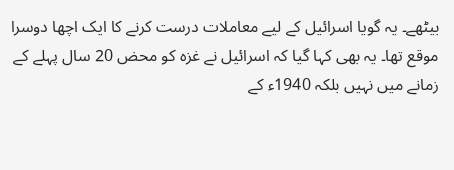بیٹھے۔ یہ گویا اسرائیل کے لیے معاملات درست کرنے کا ایک اچھا دوسرا موقع تھا۔ یہ بھی کہا گیا کہ اسرائیل نے غزہ کو محض 20 سال پہلے کے زمانے میں نہیں بلکہ 1940ء کے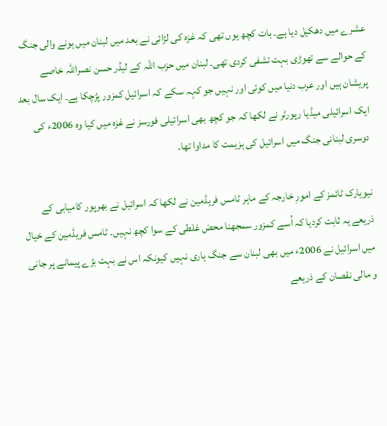عشرے میں دھکیل دیا ہے۔ بات کچھ یوں تھی کہ غزہ کی لڑائی نے بعد میں لبنان میں ہونے والی جنگ کے حوالے سے تھوڑی بہت تشفی کردی تھی۔ لبنان میں حزب اللہ کے لیڈر حسن نصراللہ خاصے پریشان ہیں اور عرب دنیا میں کوئی اور نہیں جو کہہ سکے کہ اسرائیل کمزور پڑچکا ہے۔ ایک سال بعد ایک اسرائیلی میڈیا رپورٹر نے لکھا کہ جو کچھ بھی اسرائیلی فورسز نے غزہ میں کیا وہ 2006ء کی دوسری لبنانی جنگ میں اسرائیل کی ہزیمت کا مداوا تھا۔

نیویارک ٹائمز کے امورِ خارجہ کے ماہر ٹامس فریڈمین نے لکھا کہ اسرائیل نے بھرپور کامیابی کے ذریعے یہ ثابت کردیا کہ اُسے کمزور سمجھنا محض غلطی کے سوا کچھ نہیں۔ ٹامس فریڈمین کے خیال میں اسرائیل نے 2006ء میں بھی لبنان سے جنگ ہاری نہیں کیونکہ اس نے بہت بڑے پیمانے پر جانی و مالی نقصان کے ذریعے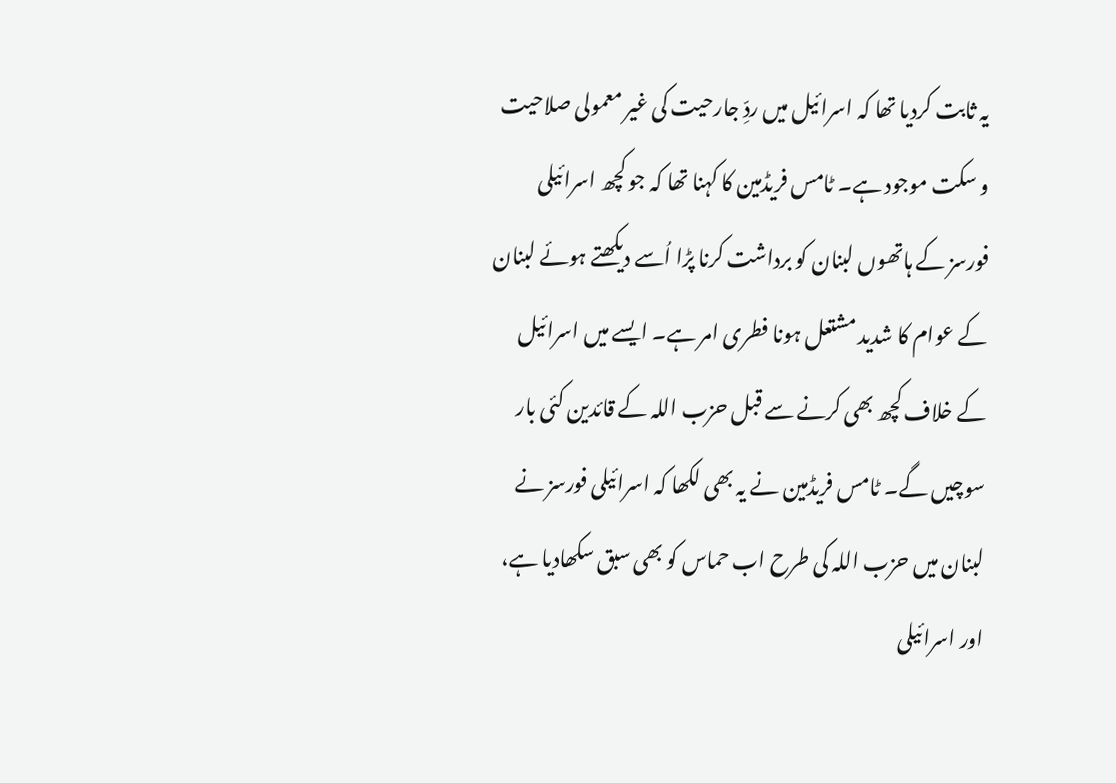یہ ثابت کردیا تھا کہ اسرائیل میں ردِّ جارحیت کی غیر معمولی صلاحیت و سکت موجود ہے۔ ٹامس فریڈمین کا کہنا تھا کہ جو کچھ اسرائیلی فورسز کے ہاتھوں لبنان کو برداشت کرنا پڑا اُسے دیکھتے ہوئے لبنان کے عوام کا شدید مشتعل ہونا فطری امر ہے۔ ایسے میں اسرائیل کے خلاف کچھ بھی کرنے سے قبل حزب اللہ کے قائدین کئی بار سوچیں گے۔ ٹامس فریڈمین نے یہ بھی لکھا کہ اسرائیلی فورسز نے لبنان میں حزب اللہ کی طرح اب حماس کو بھی سبق سکھادیا ہے، اور اسرائیلی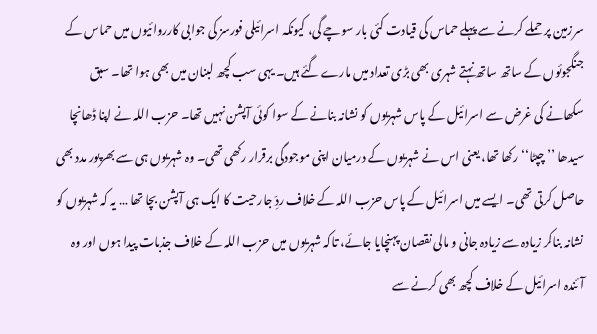سرزمین پر حملے کرنے سے پہلے حماس کی قیادت کئی بار سوچے گی، کیونکہ اسرائیلی فورسز کی جوابی کارروائیوں میں حماس کے جنگجوئوں کے ساتھ ساتھ نہتے شہری بھی بڑی تعداد میں مارے گئے ہیں۔ یہی سب کچھ لبنان میں بھی ہوا تھا۔ سبق سکھانے کی غرض سے اسرائیل کے پاس شہریوں کو نشانہ بنانے کے سوا کوئی آپشن نہیں تھا۔ حزب اللہ نے اپنا ڈھانچا سیدھا ’’چپٹا‘‘ رکھا تھا، یعنی اس نے شہریوں کے درمیان اپنی موجودگی برقرار رکھی تھی۔ وہ شہریوں ہی سے بھرپور مدد بھی حاصل کرتی تھی۔ ایسے میں اسرائیل کے پاس حزب اللہ کے خلاف ردِّ جارحیت کا ایک ہی آپشن بچا تھا … یہ کہ شہریوں کو نشانہ بناکر زیادہ سے زیادہ جانی و مالی نقصان پہنچایا جائے، تاکہ شہریوں میں حزب اللہ کے خلاف جذبات پیدا ہوں اور وہ آئندہ اسرائیل کے خلاف کچھ بھی کرنے سے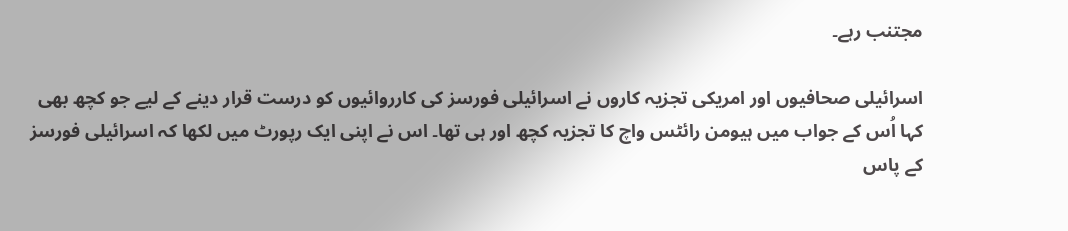مجتنب رہے۔

اسرائیلی صحافیوں اور امریکی تجزیہ کاروں نے اسرائیلی فورسز کی کارروائیوں کو درست قرار دینے کے لیے جو کچھ بھی کہا اُس کے جواب میں ہیومن رائٹس واچ کا تجزیہ کچھ اور ہی تھا۔ اس نے اپنی ایک رپورٹ میں لکھا کہ اسرائیلی فورسز کے پاس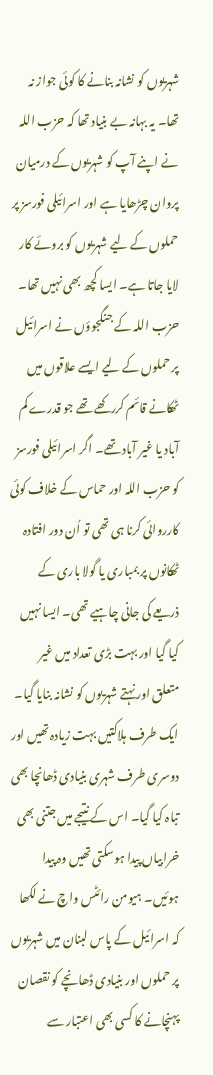شہریوں کو نشانہ بنانے کا کوئی جواز نہ تھا۔ یہ بہانہ بے بنیاد تھا کہ حزب اللہ نے اپنے آپ کو شہریوں کے درمیان پروان چڑھایا ہے اور اسرائیلی فورسز پر حملوں کے لیے شہریوں کو بروئے کار لایا جاتا ہے۔ ایسا کچھ بھی نہیں تھا۔ حزب اللہ کے جنگجوؤں نے اسرائیل پر حملوں کے لیے ایسے علاقوں میں ٹھکانے قائم کررکھے تھے جو قدرے کم آباد یا غیر آباد تھے۔ اگر اسرائیلی فورسز کو حزب اللہ اور حماس کے خلاف کوئی کارروائی کرنا ہی تھی تو اُن دور افتادہ ٹھکانوں پر بمباری یا گولا باری کے ذریعے کی جانی چاہیے تھی۔ ایسا نہیں کیا گیا اور بہت بڑی تعداد میں غیر متعلق اور نہتے شہریوں کو نشانہ بنایا گیا۔ ایک طرف ہلاکتیں بہت زیادہ تھیں اور دوسری طرف شہری بنیادی ڈھانچا بھی تباہ کیا گیا۔ اس کے نتیجے میں جتنی بھی خرابیاں پیدا ہوسکتی تھیں وہ پیدا ہوئیں۔ ہیومن رائٹس واچ نے لکھا کہ اسرائیل کے پاس لبنان میں شہریوں پر حملوں اور بنیادی ڈھانچے کو نقصان پہنچانے کا کسی بھی اعتبار سے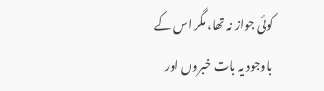کوئی جواز نہ تھا، مگر اس کے باوجود یہ بات خبروں اور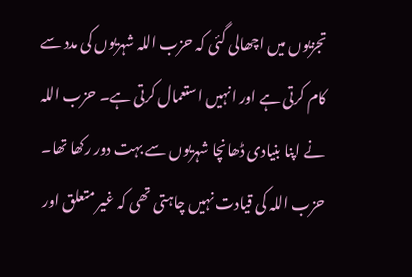تجزیوں میں اچھالی گئی کہ حزب اللہ شہریوں کی مدد سے کام کرتی ہے اور انہیں استعمال کرتی ہے۔ حزب اللہ نے اپنا بنیادی ڈھانچا شہریوں سے بہت دور رکھا تھا۔ حزب اللہ کی قیادت نہیں چاہتی تھی کہ غیر متعلق اور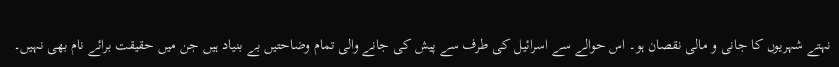نہتے شہریوں کا جانی و مالی نقصان ہو۔ اس حوالے سے اسرائیل کی طرف سے پیش کی جانے والی تمام وضاحتیں بے بنیاد ہیں جن میں حقیقت برائے نام بھی نہیں۔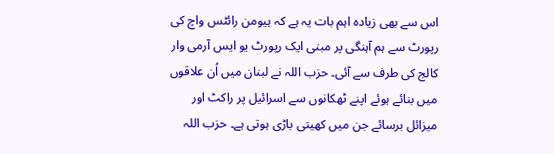اس سے بھی زیادہ اہم بات یہ ہے کہ ہیومن رائٹس واچ کی رپورٹ سے ہم آہنگی پر مبنی ایک رپورٹ یو ایس آرمی وار کالج کی طرف سے آئی۔ حزب اللہ نے لبنان میں اُن علاقوں میں بنائے ہوئے اپنے ٹھکانوں سے اسرائیل پر راکٹ اور میزائل برسائے جن میں کھیتی باڑی ہوتی ہے۔ حزب اللہ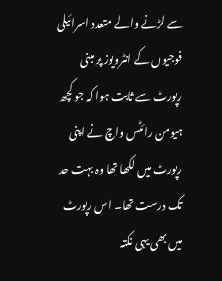سے لڑنے والے متعدد اسرائیلی فوجیوں کے انٹرویوز پر مبنی رپورٹ سے ثابت ہوا کہ جو کچھ ہیومن رائٹس واچ نے اپنی رپورٹ میں لکھا تھا وہ بہت حد تک درست تھا۔ اس رپورٹ میں بھی یہی نکتہ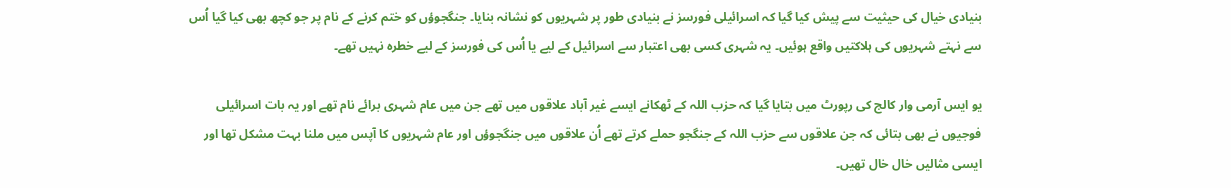بنیادی خیال کی حیثیت سے پیش کیا گیا کہ اسرائیلی فورسز نے بنیادی طور پر شہریوں کو نشانہ بنایا۔ جنگجوؤں کو ختم کرنے کے نام پر جو کچھ بھی کیا گیا اُس سے نہتے شہریوں کی ہلاکتیں واقع ہوئیں۔ یہ شہری کسی بھی اعتبار سے اسرائیل کے لیے یا اُس کی فورسز کے لیے خطرہ نہیں تھے۔

یو ایس آرمی وار کالج کی رپورٹ میں بتایا گیا کہ حزب اللہ کے ٹھکانے ایسے غیر آباد علاقوں میں تھے جن میں عام شہری برائے نام تھے اور یہ بات اسرائیلی فوجیوں نے بھی بتائی کہ جن علاقوں سے حزب اللہ کے جنگجو حملے کرتے تھے اُن علاقوں میں جنگجوؤں اور عام شہریوں کا آپس میں ملنا بہت مشکل تھا اور ایسی مثالیں خال خال تھیں۔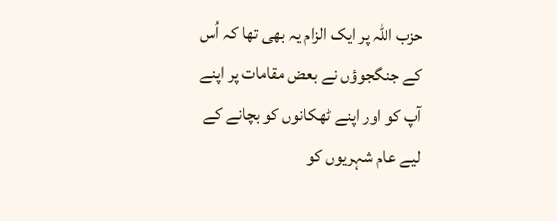حزب اللہ پر ایک الزام یہ بھی تھا کہ اُس کے جنگجوؤں نے بعض مقامات پر اپنے آپ کو اور اپنے ٹھکانوں کو بچانے کے لیے عام شہریوں کو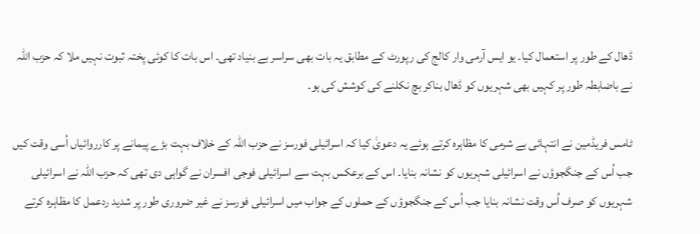ڈھال کے طور پر استعمال کیا۔ یو ایس آرمی وار کالج کی رپورٹ کے مطابق یہ بات بھی سراسر بے بنیاد تھی۔ اس بات کا کوئی پختہ ثبوت نہیں ملا کہ حزب اللہ نے باضابطہ طور پر کہیں بھی شہریوں کو ڈھال بناکر بچ نکلنے کی کوشش کی ہو۔

ٹامس فریڈمین نے انتہائی بے شرمی کا مظاہرہ کرتے ہوئے یہ دعویٰ کیا کہ اسرائیلی فورسز نے حزب اللہ کے خلاف بہت بڑے پیمانے پر کارروائیاں اُسی وقت کیں جب اُس کے جنگجوؤں نے اسرائیلی شہریوں کو نشانہ بنایا۔ اس کے برعکس بہت سے اسرائیلی فوجی افسران نے گواہی دی تھی کہ حزب اللہ نے اسرائیلی شہریوں کو صرف اُس وقت نشانہ بنایا جب اُس کے جنگجوؤں کے حملوں کے جواب میں اسرائیلی فورسز نے غیر ضروری طور پر شدید ردعمل کا مظاہرہ کرتے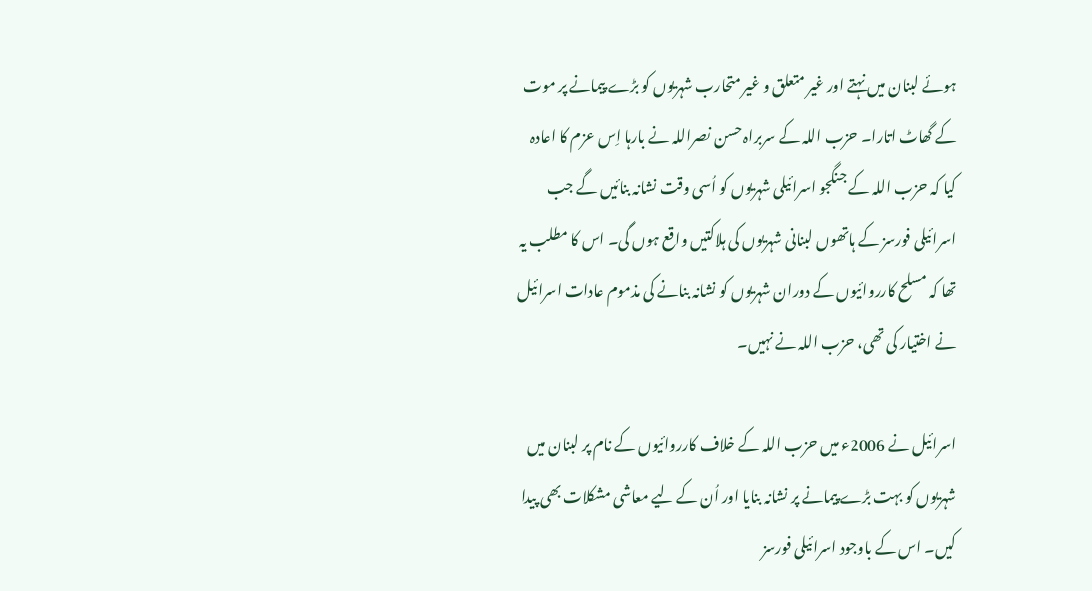ہوئے لبنان میں نہتے اور غیر متعلق و غیر متحارب شہریوں کو بڑے پیمانے پر موت کے گھاٹ اتارا۔ حزب اللہ کے سربراہ حسن نصراللہ نے بارہا اِس عزم کا اعادہ کیا کہ حزب اللہ کے جنگجو اسرائیلی شہریوں کو اُسی وقت نشانہ بنائیں گے جب اسرائیلی فورسز کے ہاتھوں لبنانی شہریوں کی ہلاکتیں واقع ہوں گی۔ اس کا مطلب یہ تھا کہ مسلح کارروائیوں کے دوران شہریوں کو نشانہ بنانے کی مذموم عادات اسرائیل نے اختیار کی تھی، حزب اللہ نے نہیں۔

اسرائیل نے 2006ء میں حزب اللہ کے خلاف کارروائیوں کے نام پر لبنان میں شہریوں کو بہت بڑے پیمانے پر نشانہ بنایا اور اُن کے لیے معاشی مشکلات بھی پیدا کیں۔ اس کے باوجود اسرائیلی فورسز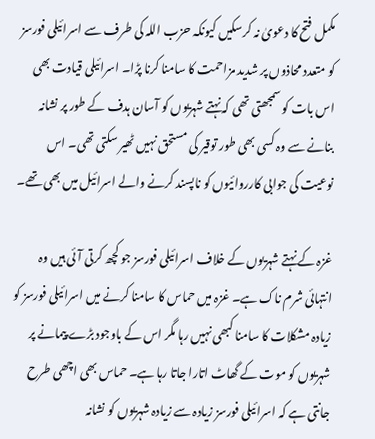مکمل فتح کا دعویٰ نہ کرسکیں کیونکہ حزب اللہ کی طرف سے اسرائیلی فورسز کو متعدد محاذوں پر شدید مزاحمت کا سامنا کرنا پڑا۔ اسرائیلی قیادت بھی اس بات کو سمجھتی تھی کہ نہتے شہریوں کو آسان ہدف کے طور پر نشانہ بنانے سے وہ کسی بھی طور توقیر کی مستحق نہیں ٹھیر سکتی تھی۔ اس نوعیت کی جوابی کارروائیوں کو ناپسند کرنے والے اسرائیل میں بھی تھے۔

غزہ کے نہتے شہریوں کے خلاف اسرائیلی فورسز جو کچھ کرتی آئی ہیں وہ انتہائی شرم ناک ہے۔ غزہ میں حماس کا سامنا کرنے میں اسرائیلی فورسز کو زیادہ مشکلات کا سامنا کبھی نہیں رہا مگر اس کے باوجود بڑے پیمانے پر شہریوں کو موت کے گھاٹ اتارا جاتا رہا ہے۔ حماس بھی اچھی طرح جانتی ہے کہ اسرائیلی فورسز زیادہ سے زیادہ شہریوں کو نشانہ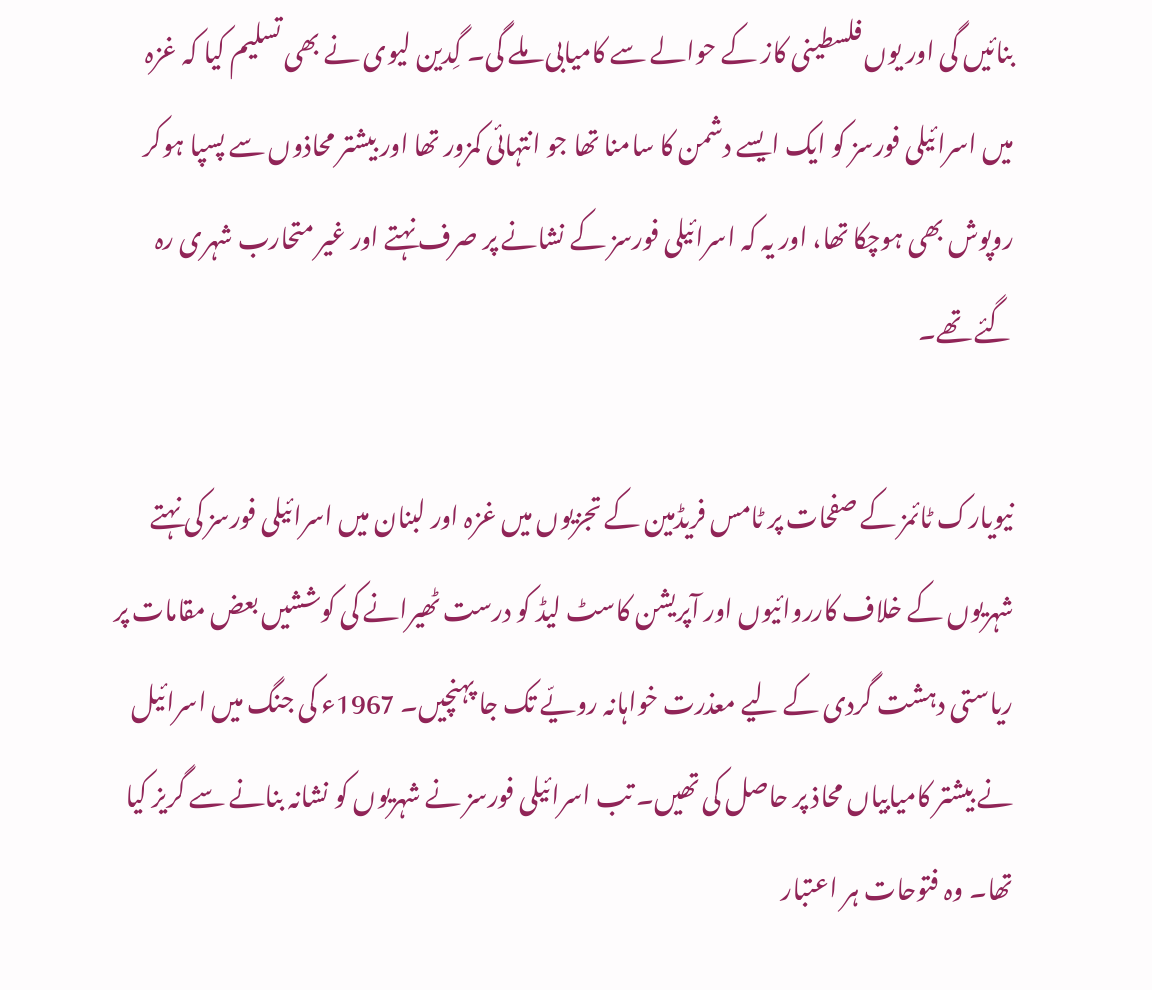بنائیں گی اور یوں فلسطینی کاز کے حوالے سے کامیابی ملے گی۔ گِدین لیوی نے بھی تسلیم کیا کہ غزہ میں اسرائیلی فورسز کو ایک ایسے دشمن کا سامنا تھا جو انتہائی کمزور تھا اور بیشتر محاذوں سے پسپا ہوکر روپوش بھی ہوچکا تھا، اور یہ کہ اسرائیلی فورسز کے نشانے پر صرف نہتے اور غیر متحارب شہری رہ گئے تھے۔

نیویارک ٹائمز کے صفحات پر ٹامس فریڈمین کے تجزیوں میں غزہ اور لبنان میں اسرائیلی فورسز کی نہتے شہریوں کے خلاف کارروائیوں اور آپریشن کاسٹ لیڈ کو درست ٹھیرانے کی کوششیں بعض مقامات پر ریاستی دہشت گردی کے لیے معذرت خواہانہ رویّے تک جا پہنچیں۔ 1967ء کی جنگ میں اسرائیل نے بیشتر کامیابیاں محاذ پر حاصل کی تھیں۔ تب اسرائیلی فورسز نے شہریوں کو نشانہ بنانے سے گریز کیا تھا۔ وہ فتوحات ہر اعتبار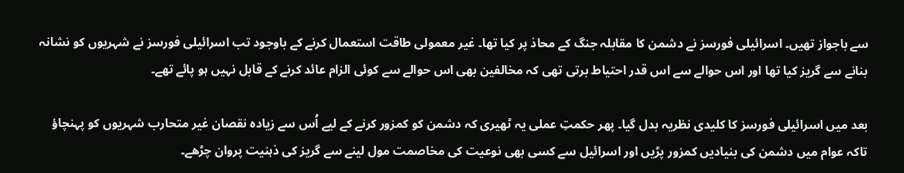سے باجواز تھیں۔ اسرائیلی فورسز نے دشمن کا مقابلہ جنگ کے محاذ پر کیا تھا۔ غیر معمولی طاقت استعمال کرنے کے باوجود تب اسرائیلی فورسز نے شہریوں کو نشانہ بنانے سے گریز کیا تھا اور اس حوالے سے اس قدر احتیاط برتی تھی کہ مخالفین بھی اس حوالے سے کوئی الزام عائد کرنے کے قابل نہیں ہو پائے تھے۔

بعد میں اسرائیلی فورسز کا کلیدی نظریہ بدل گیا۔ پھر حکمتِ عملی یہ ٹھیری کہ دشمن کو کمزور کرنے کے لیے اُس سے زیادہ نقصان غیر متحارب شہریوں کو پہنچاؤ تاکہ عوام میں دشمن کی بنیادیں کمزور پڑیں اور اسرائیل سے کسی بھی نوعیت کی مخاصمت مول لینے سے گریز کی ذہنیت پروان چڑھے۔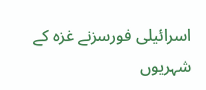اسرائیلی فورسزنے غزہ کے شہریوں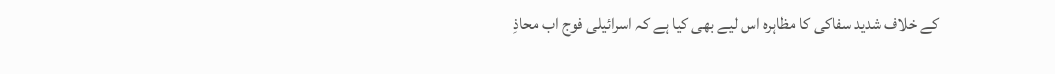کے خلاف شدید سفاکی کا مظاہرہ اس لیے بھی کیا ہے کہ اسرائیلی فوج اب محاذِ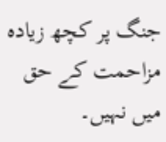جنگ پر کچھ زیادہ مزاحمت کے حق میں نہیں۔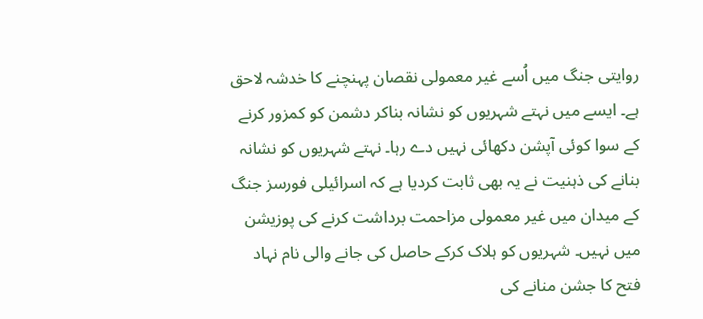روایتی جنگ میں اُسے غیر معمولی نقصان پہنچنے کا خدشہ لاحق ہے۔ ایسے میں نہتے شہریوں کو نشانہ بناکر دشمن کو کمزور کرنے کے سوا کوئی آپشن دکھائی نہیں دے رہا۔ نہتے شہریوں کو نشانہ بنانے کی ذہنیت نے یہ بھی ثابت کردیا ہے کہ اسرائیلی فورسز جنگ کے میدان میں غیر معمولی مزاحمت برداشت کرنے کی پوزیشن میں نہیں۔ شہریوں کو ہلاک کرکے حاصل کی جانے والی نام نہاد فتح کا جشن منانے کی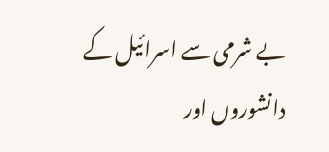بے شرمی سے اسرائیل کے دانشوروں اور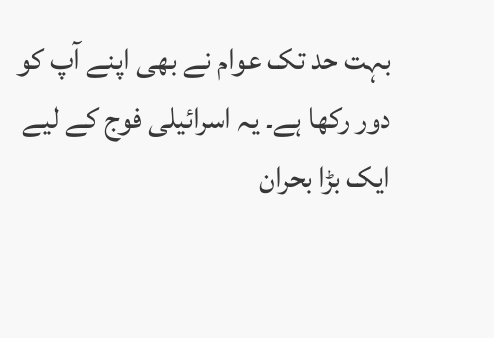بہت حد تک عوام نے بھی اپنے آپ کو دور رکھا ہے۔ یہ اسرائیلی فوج کے لیے ایک بڑا بحران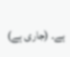ہے۔ (جاری ہے)